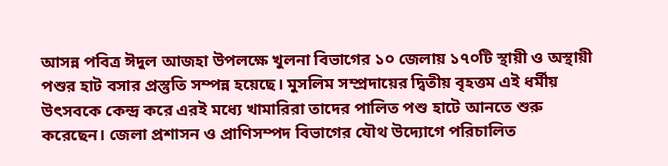আসন্ন পবিত্র ঈদুল আজহা উপলক্ষে খুলনা বিভাগের ১০ জেলায় ১৭০টি স্থায়ী ও অস্থায়ী পশুর হাট বসার প্রস্তুতি সম্পন্ন হয়েছে। মুসলিম সম্প্রদায়ের দ্বিতীয় বৃহত্তম এই ধর্মীয় উৎসবকে কেন্দ্র করে এরই মধ্যে খামারিরা তাদের পালিত পশু হাটে আনতে শুরু করেছেন। জেলা প্রশাসন ও প্রাণিসম্পদ বিভাগের যৌথ উদ্যোগে পরিচালিত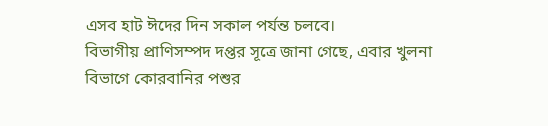এসব হাট ঈদের দিন সকাল পর্যন্ত চলবে।
বিভাগীয় প্রাণিসম্পদ দপ্তর সূত্রে জানা গেছে, এবার খুলনা বিভাগে কোরবানির পশুর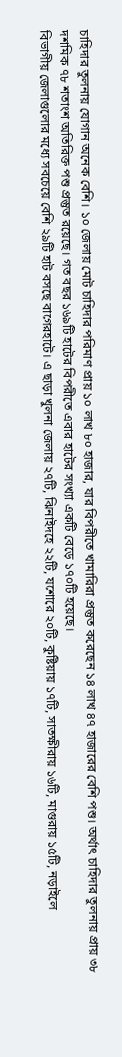চাহিদার তুলনায় যোগান অনেক বেশি। ১০ জেলায় মোট চাহিদার পরিমাণ প্রায় ১০ লাখ ৮০ হাজার, যার বিপরীতে খামারিরা প্রস্তুত করেছেন ১৪ লাখ ৪৭ হাজারের বেশি পশু। অর্থাৎ চাহিদার তুলনায় প্রায় ৩৮ দশমিক ৭৮ শতাংশ অতিরিক্ত পশু প্রস্তুত রয়েছে। গত বছর ১৬৯টি হাটের বিপরীতে এবার হাটের সংখ্যা একটি বেড়ে ১৭০টি হয়েছে।
বিভাগীয় জেলাগুলোর মধ্যে সবচেয়ে বেশি ২৯টি হাট বসছে বাগেরহাটে। এ ছাড়া খুলনা জেলায় ২৭টি, ঝিনাইদহে ২২টি, যশোরে ২০টি, কুষ্টিয়ায় ১৭টি, সাতক্ষীরায় ১৬টি, মাগুরায় ১৫টি, নড়াইলে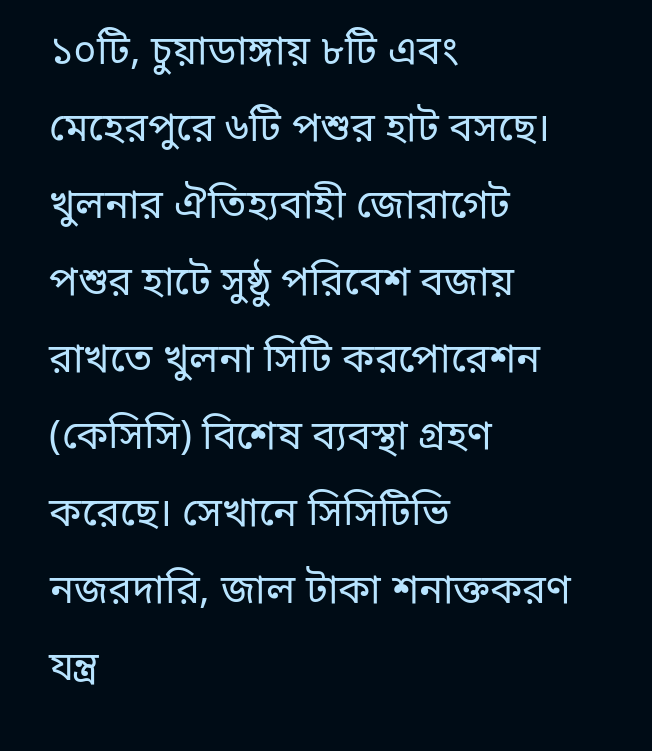১০টি, চুয়াডাঙ্গায় ৮টি এবং মেহেরপুরে ৬টি পশুর হাট বসছে।
খুলনার ঐতিহ্যবাহী জোরাগেট পশুর হাটে সুষ্ঠু পরিবেশ বজায় রাখতে খুলনা সিটি করপোরেশন (কেসিসি) বিশেষ ব্যবস্থা গ্রহণ করেছে। সেখানে সিসিটিভি নজরদারি, জাল টাকা শনাক্তকরণ যন্ত্র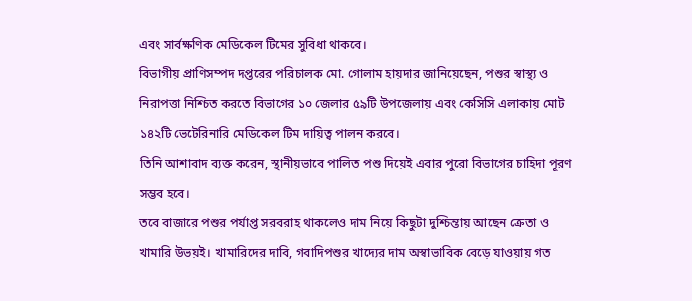এবং সার্বক্ষণিক মেডিকেল টিমের সুবিধা থাকবে।
বিভাগীয় প্রাণিসম্পদ দপ্তরের পরিচালক মো. গোলাম হায়দার জানিয়েছেন, পশুর স্বাস্থ্য ও নিরাপত্তা নিশ্চিত করতে বিভাগের ১০ জেলার ৫৯টি উপজেলায় এবং কেসিসি এলাকায় মোট ১৪২টি ভেটেরিনারি মেডিকেল টিম দায়িত্ব পালন করবে।
তিনি আশাবাদ ব্যক্ত করেন, স্থানীয়ভাবে পালিত পশু দিয়েই এবার পুরো বিভাগের চাহিদা পূরণ সম্ভব হবে।
তবে বাজারে পশুর পর্যাপ্ত সরবরাহ থাকলেও দাম নিয়ে কিছুটা দুশ্চিন্তায় আছেন ক্রেতা ও খামারি উভয়ই। খামারিদের দাবি, গবাদিপশুর খাদ্যের দাম অস্বাভাবিক বেড়ে যাওয়ায় গত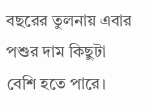বছরের তুলনায় এবার পশুর দাম কিছুটা বেশি হতে পারে।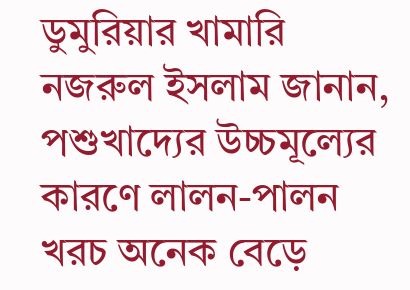ডুমুরিয়ার খামারি নজরুল ইসলাম জানান, পশুখাদ্যের উচ্চমূল্যের কারণে লালন-পালন খরচ অনেক বেড়ে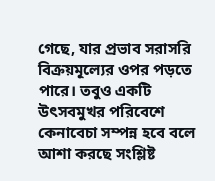গেছে, যার প্রভাব সরাসরি বিক্রয়মূল্যের ওপর পড়তে পারে। তবুও একটি উৎসবমুখর পরিবেশে কেনাবেচা সম্পন্ন হবে বলে আশা করছে সংশ্লিষ্ট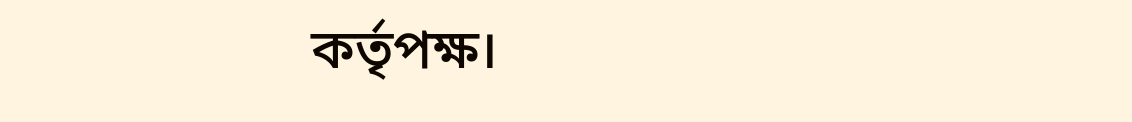কর্তৃপক্ষ।